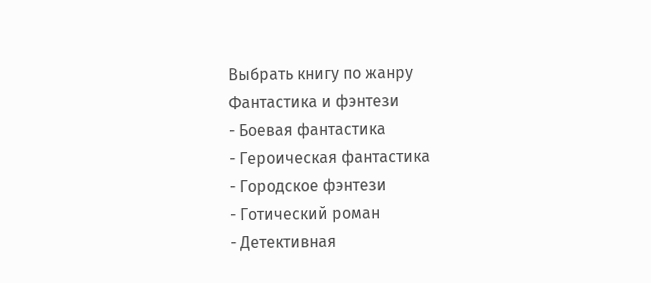Выбрать книгу по жанру
Фантастика и фэнтези
- Боевая фантастика
- Героическая фантастика
- Городское фэнтези
- Готический роман
- Детективная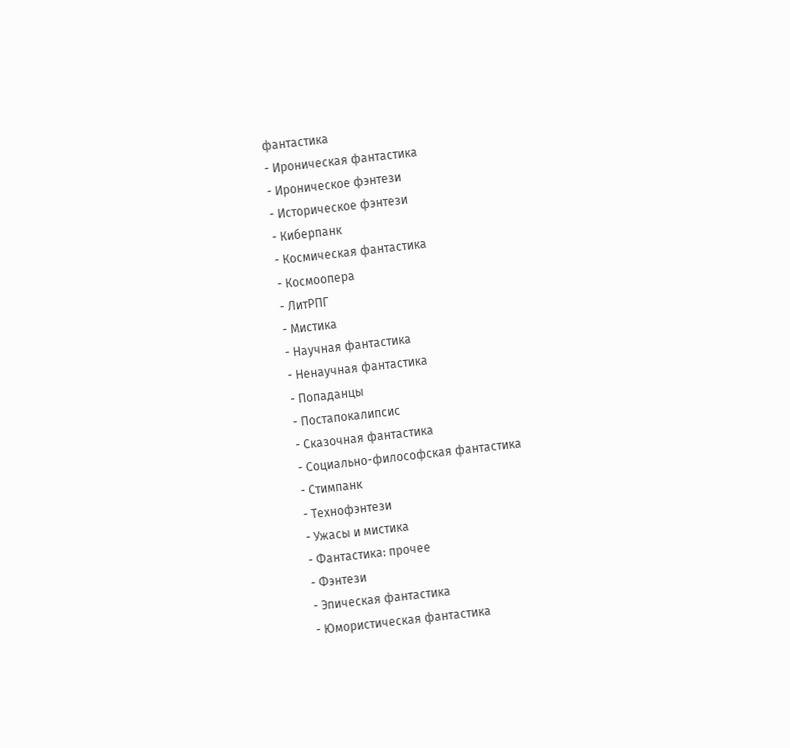фантастика
- Ироническая фантастика
- Ироническое фэнтези
- Историческое фэнтези
- Киберпанк
- Космическая фантастика
- Космоопера
- ЛитРПГ
- Мистика
- Научная фантастика
- Ненаучная фантастика
- Попаданцы
- Постапокалипсис
- Сказочная фантастика
- Социально-философская фантастика
- Стимпанк
- Технофэнтези
- Ужасы и мистика
- Фантастика: прочее
- Фэнтези
- Эпическая фантастика
- Юмористическая фантастика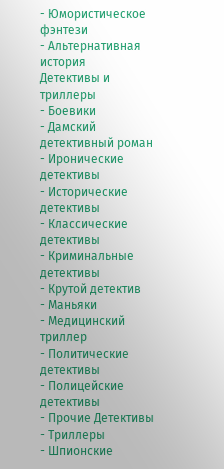- Юмористическое фэнтези
- Альтернативная история
Детективы и триллеры
- Боевики
- Дамский детективный роман
- Иронические детективы
- Исторические детективы
- Классические детективы
- Криминальные детективы
- Крутой детектив
- Маньяки
- Медицинский триллер
- Политические детективы
- Полицейские детективы
- Прочие Детективы
- Триллеры
- Шпионские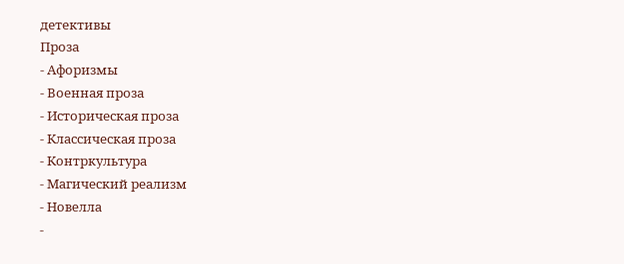детективы
Проза
- Афоризмы
- Военная проза
- Историческая проза
- Классическая проза
- Контркультура
- Магический реализм
- Новелла
-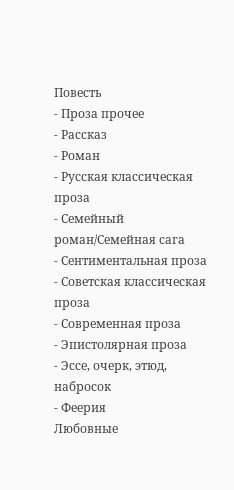Повесть
- Проза прочее
- Рассказ
- Роман
- Русская классическая проза
- Семейный роман/Семейная сага
- Сентиментальная проза
- Советская классическая проза
- Современная проза
- Эпистолярная проза
- Эссе, очерк, этюд, набросок
- Феерия
Любовные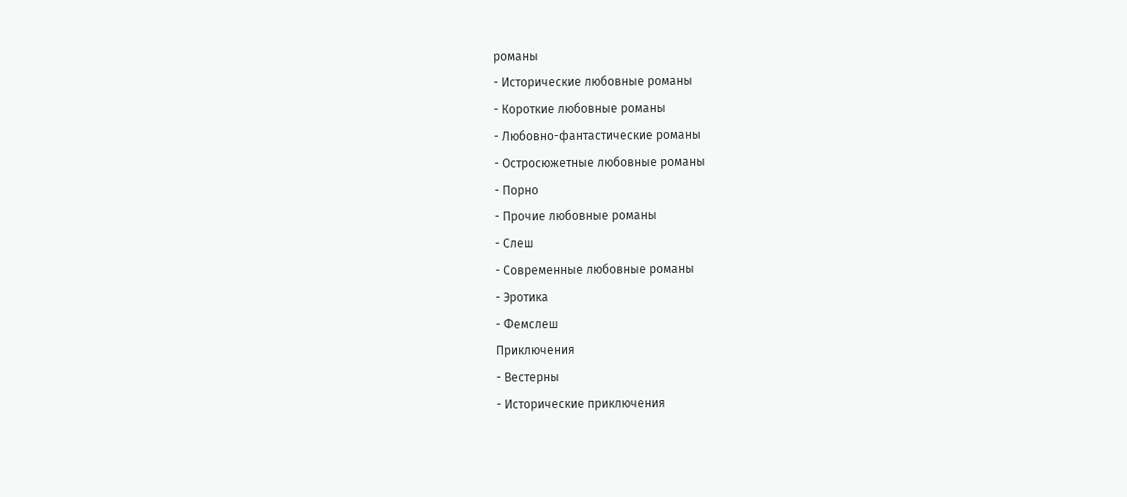романы
- Исторические любовные романы
- Короткие любовные романы
- Любовно-фантастические романы
- Остросюжетные любовные романы
- Порно
- Прочие любовные романы
- Слеш
- Современные любовные романы
- Эротика
- Фемслеш
Приключения
- Вестерны
- Исторические приключения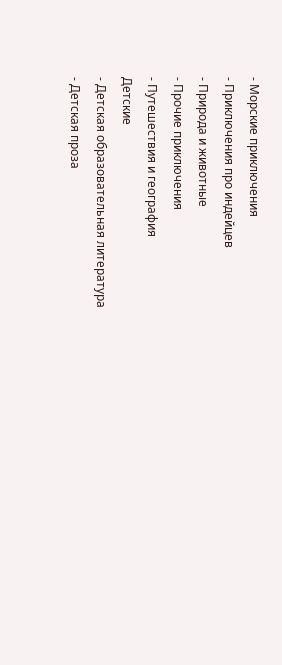- Морские приключения
- Приключения про индейцев
- Природа и животные
- Прочие приключения
- Путешествия и география
Детские
- Детская образовательная литература
- Детская проза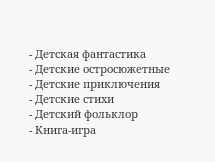- Детская фантастика
- Детские остросюжетные
- Детские приключения
- Детские стихи
- Детский фольклор
- Книга-игра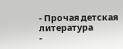- Прочая детская литература
-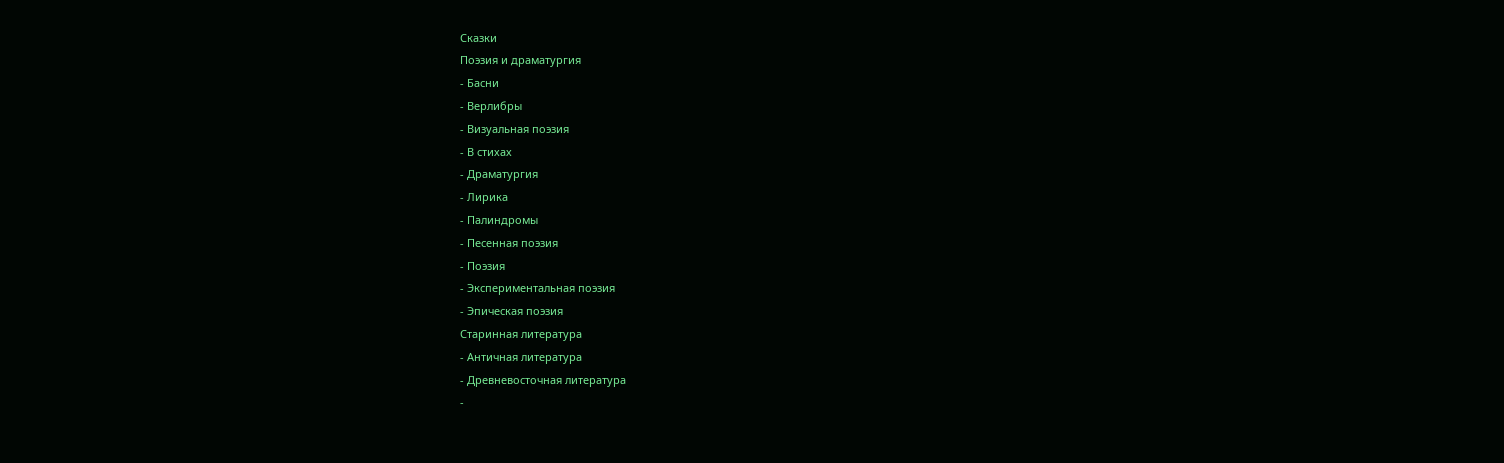Сказки
Поэзия и драматургия
- Басни
- Верлибры
- Визуальная поэзия
- В стихах
- Драматургия
- Лирика
- Палиндромы
- Песенная поэзия
- Поэзия
- Экспериментальная поэзия
- Эпическая поэзия
Старинная литература
- Античная литература
- Древневосточная литература
-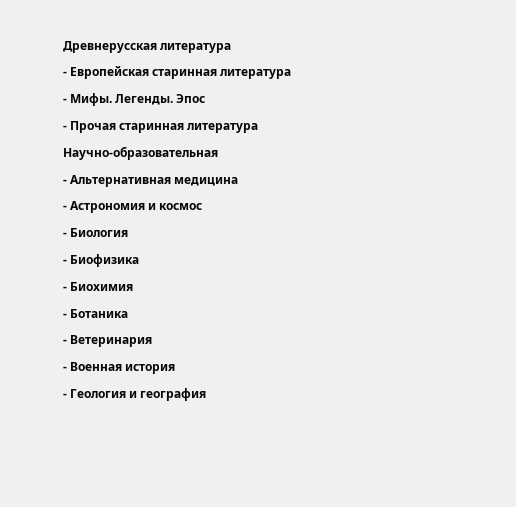Древнерусская литература
- Европейская старинная литература
- Мифы. Легенды. Эпос
- Прочая старинная литература
Научно-образовательная
- Альтернативная медицина
- Астрономия и космос
- Биология
- Биофизика
- Биохимия
- Ботаника
- Ветеринария
- Военная история
- Геология и география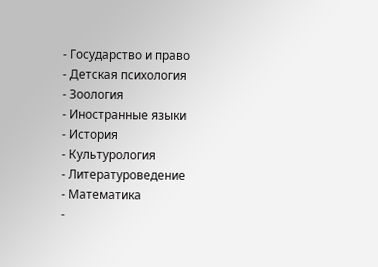- Государство и право
- Детская психология
- Зоология
- Иностранные языки
- История
- Культурология
- Литературоведение
- Математика
-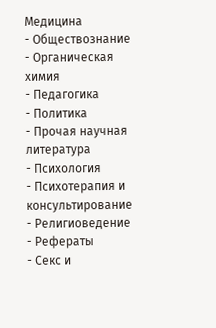Медицина
- Обществознание
- Органическая химия
- Педагогика
- Политика
- Прочая научная литература
- Психология
- Психотерапия и консультирование
- Религиоведение
- Рефераты
- Секс и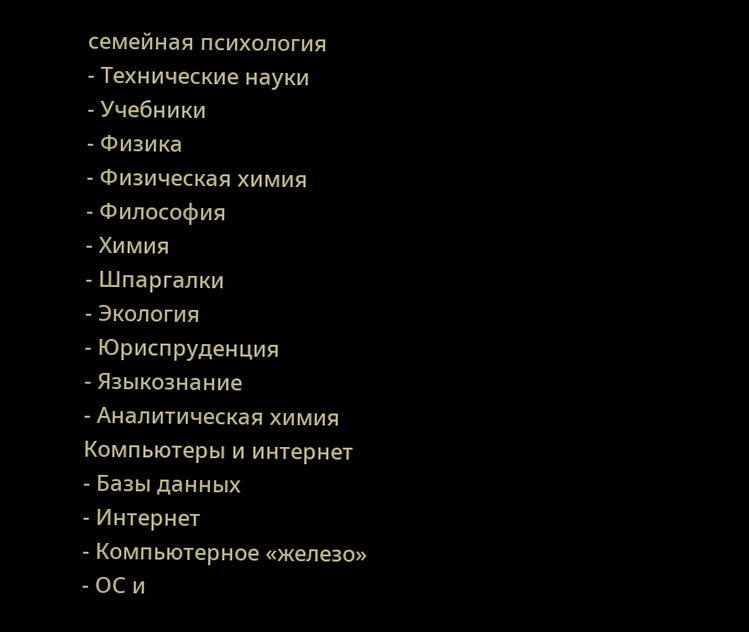семейная психология
- Технические науки
- Учебники
- Физика
- Физическая химия
- Философия
- Химия
- Шпаргалки
- Экология
- Юриспруденция
- Языкознание
- Аналитическая химия
Компьютеры и интернет
- Базы данных
- Интернет
- Компьютерное «железо»
- ОС и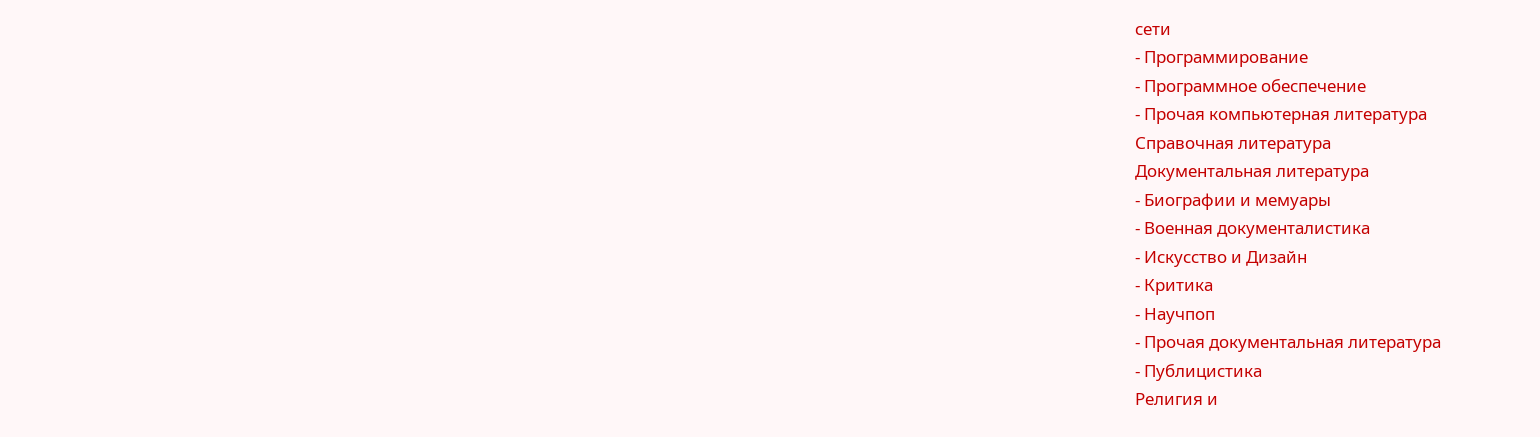сети
- Программирование
- Программное обеспечение
- Прочая компьютерная литература
Справочная литература
Документальная литература
- Биографии и мемуары
- Военная документалистика
- Искусство и Дизайн
- Критика
- Научпоп
- Прочая документальная литература
- Публицистика
Религия и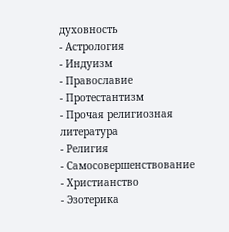духовность
- Астрология
- Индуизм
- Православие
- Протестантизм
- Прочая религиозная литература
- Религия
- Самосовершенствование
- Христианство
- Эзотерика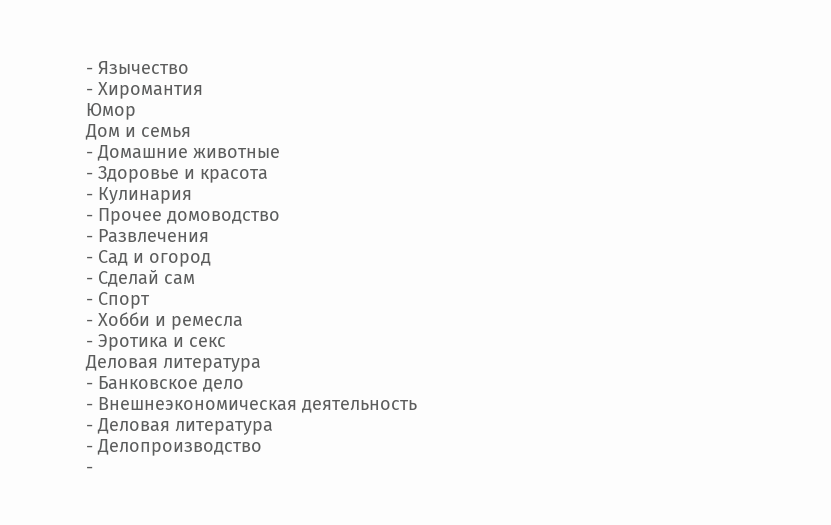- Язычество
- Хиромантия
Юмор
Дом и семья
- Домашние животные
- Здоровье и красота
- Кулинария
- Прочее домоводство
- Развлечения
- Сад и огород
- Сделай сам
- Спорт
- Хобби и ремесла
- Эротика и секс
Деловая литература
- Банковское дело
- Внешнеэкономическая деятельность
- Деловая литература
- Делопроизводство
-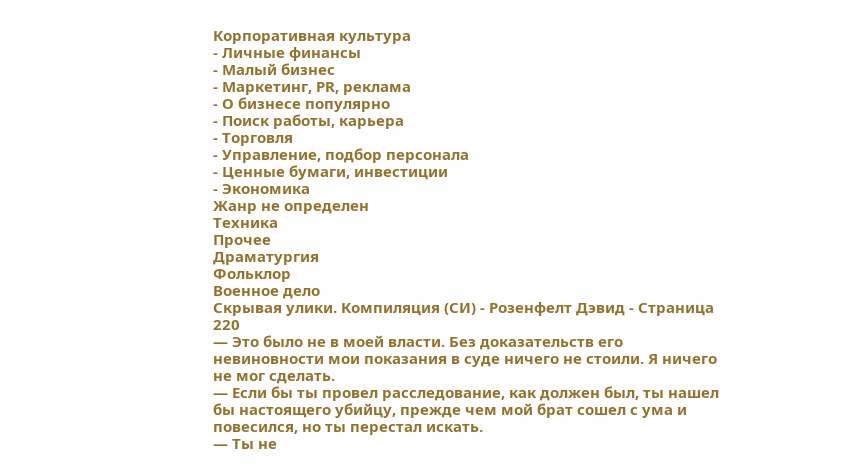Корпоративная культура
- Личные финансы
- Малый бизнес
- Маркетинг, PR, реклама
- О бизнесе популярно
- Поиск работы, карьера
- Торговля
- Управление, подбор персонала
- Ценные бумаги, инвестиции
- Экономика
Жанр не определен
Техника
Прочее
Драматургия
Фольклор
Военное дело
Скрывая улики. Компиляция (СИ) - Розенфелт Дэвид - Страница 220
— Это было не в моей власти. Без доказательств его невиновности мои показания в суде ничего не стоили. Я ничего не мог сделать.
— Если бы ты провел расследование, как должен был, ты нашел бы настоящего убийцу, прежде чем мой брат сошел с ума и повесился, но ты перестал искать.
— Ты не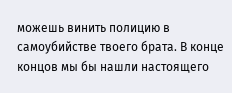можешь винить полицию в самоубийстве твоего брата. В конце концов мы бы нашли настоящего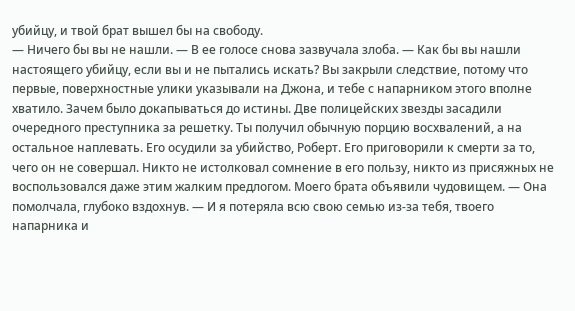убийцу, и твой брат вышел бы на свободу.
— Ничего бы вы не нашли. — В ее голосе снова зазвучала злоба. — Как бы вы нашли настоящего убийцу, если вы и не пытались искать? Вы закрыли следствие, потому что первые, поверхностные улики указывали на Джона, и тебе с напарником этого вполне хватило. Зачем было докапываться до истины. Две полицейских звезды засадили очередного преступника за решетку. Ты получил обычную порцию восхвалений, а на остальное наплевать. Его осудили за убийство, Роберт. Его приговорили к смерти за то, чего он не совершал. Никто не истолковал сомнение в его пользу, никто из присяжных не воспользовался даже этим жалким предлогом. Моего брата объявили чудовищем. — Она помолчала, глубоко вздохнув. — И я потеряла всю свою семью из-за тебя, твоего напарника и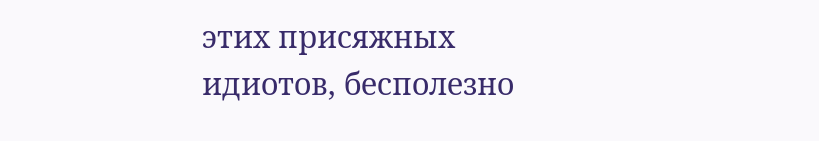этих присяжных идиотов, бесполезно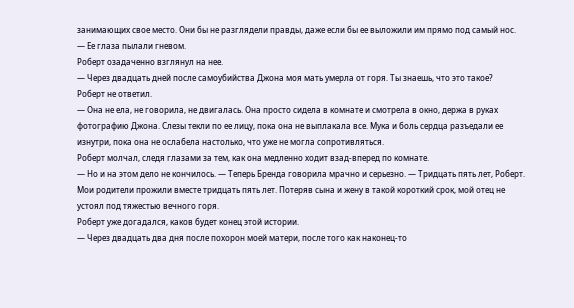занимающих свое место. Они бы не разглядели правды, даже если бы ее выложили им прямо под самый нос. — Ее глаза пылали гневом.
Роберт озадаченно взглянул на нее.
— Через двадцать дней после самоубийства Джона моя мать умерла от горя. Ты знаешь, что это такое?
Роберт не ответил.
— Она не ела, не говорила, не двигалась. Она просто сидела в комнате и смотрела в окно, держа в руках фотографию Джона. Слезы текли по ее лицу, пока она не выплакала все. Мука и боль сердца разъедали ее изнутри, пока она не ослабела настолько, что уже не могла сопротивляться.
Роберт молчал, следя глазами за тем, как она медленно ходит взад-вперед по комнате.
— Но и на этом дело не кончилось. — Теперь Бренда говорила мрачно и серьезно. — Тридцать пять лет, Роберт. Мои родители прожили вместе тридцать пять лет. Потеряв сына и жену в такой короткий срок, мой отец не устоял под тяжестью вечного горя.
Роберт уже догадался, каков будет конец этой истории.
— Через двадцать два дня после похорон моей матери, после того как наконец-то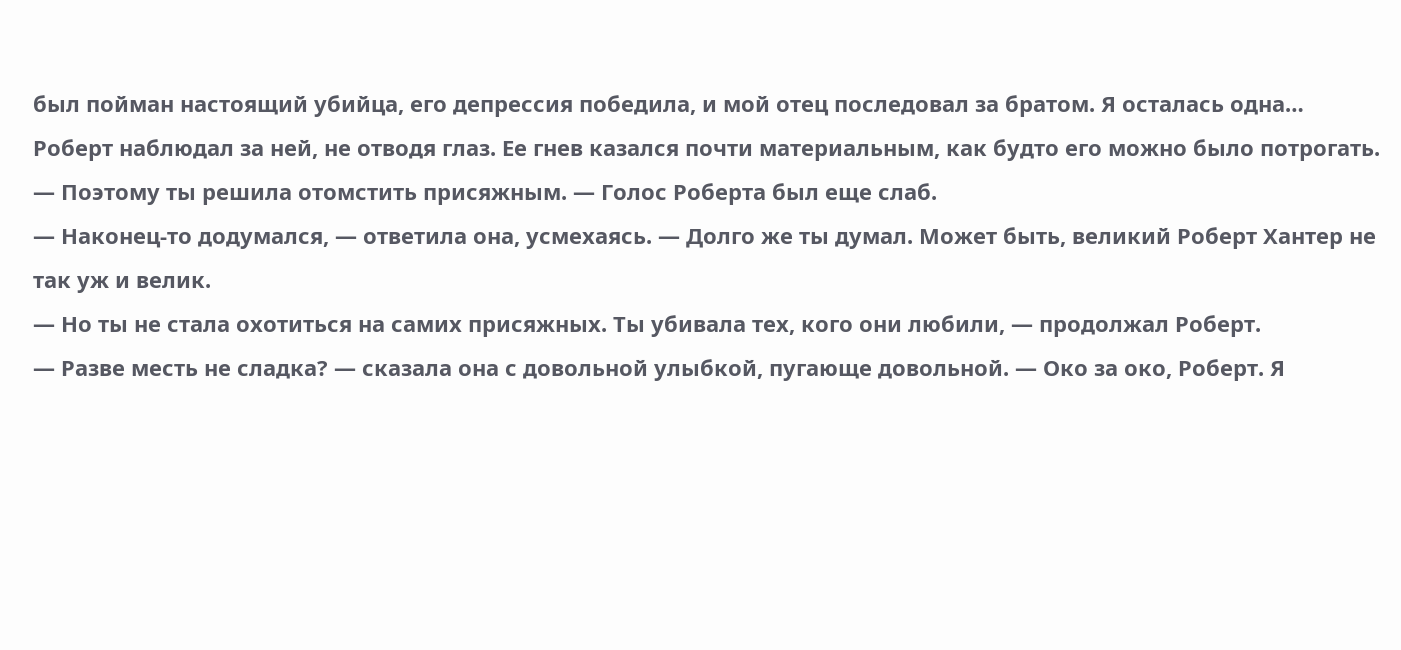был пойман настоящий убийца, его депрессия победила, и мой отец последовал за братом. Я осталась одна…
Роберт наблюдал за ней, не отводя глаз. Ее гнев казался почти материальным, как будто его можно было потрогать.
— Поэтому ты решила отомстить присяжным. — Голос Роберта был еще слаб.
— Наконец-то додумался, — ответила она, усмехаясь. — Долго же ты думал. Может быть, великий Роберт Хантер не так уж и велик.
— Но ты не стала охотиться на самих присяжных. Ты убивала тех, кого они любили, — продолжал Роберт.
— Разве месть не сладка? — сказала она с довольной улыбкой, пугающе довольной. — Око за око, Роберт. Я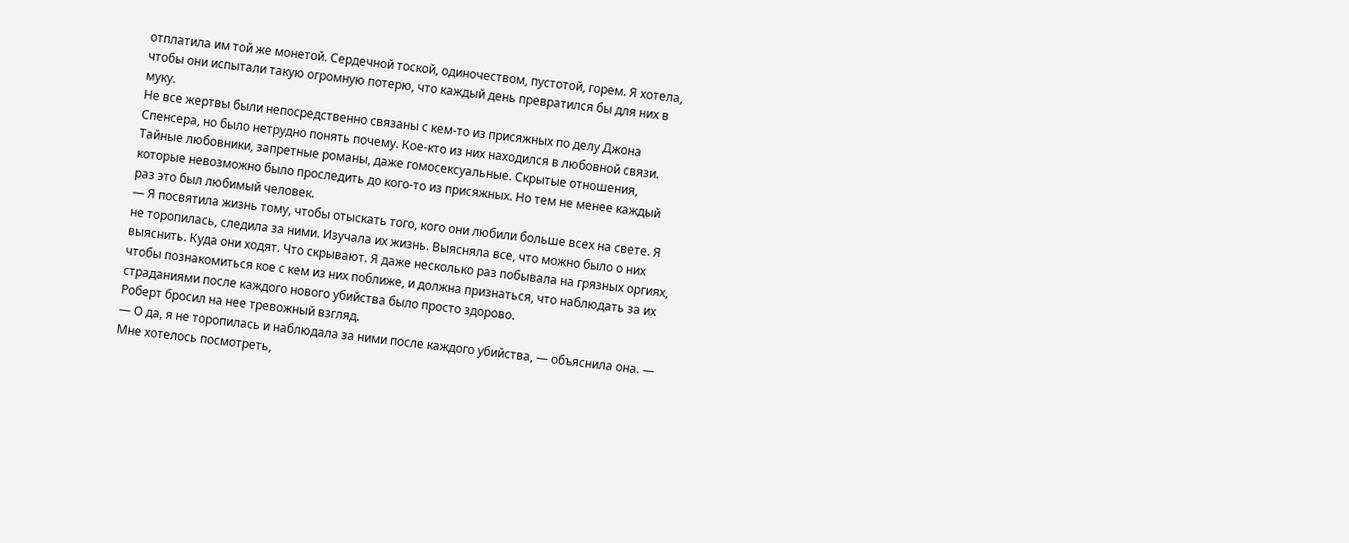отплатила им той же монетой. Сердечной тоской, одиночеством, пустотой, горем. Я хотела, чтобы они испытали такую огромную потерю, что каждый день превратился бы для них в муку.
Не все жертвы были непосредственно связаны с кем-то из присяжных по делу Джона Спенсера, но было нетрудно понять почему. Кое-кто из них находился в любовной связи. Тайные любовники, запретные романы, даже гомосексуальные. Скрытые отношения, которые невозможно было проследить до кого-то из присяжных. Но тем не менее каждый раз это был любимый человек.
— Я посвятила жизнь тому, чтобы отыскать того, кого они любили больше всех на свете. Я не торопилась, следила за ними. Изучала их жизнь. Выясняла все, что можно было о них выяснить. Куда они ходят. Что скрывают. Я даже несколько раз побывала на грязных оргиях, чтобы познакомиться кое с кем из них поближе, и должна признаться, что наблюдать за их страданиями после каждого нового убийства было просто здорово.
Роберт бросил на нее тревожный взгляд.
— О да, я не торопилась и наблюдала за ними после каждого убийства, — объяснила она. — Мне хотелось посмотреть,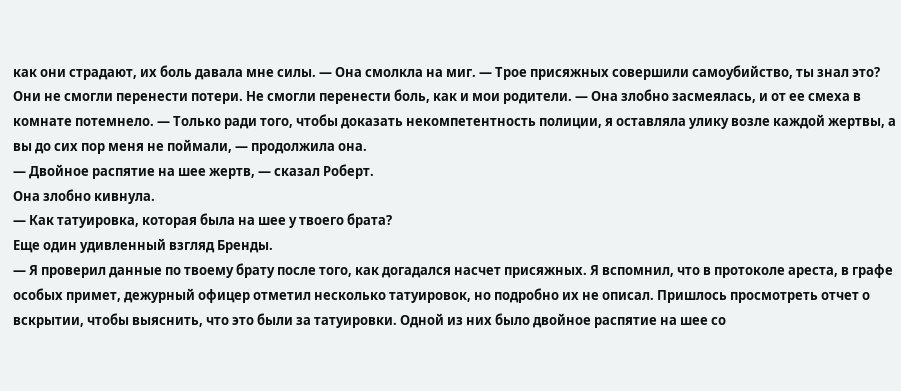как они страдают, их боль давала мне силы. — Она смолкла на миг. — Трое присяжных совершили самоубийство, ты знал это? Они не смогли перенести потери. Не смогли перенести боль, как и мои родители. — Она злобно засмеялась, и от ее смеха в комнате потемнело. — Только ради того, чтобы доказать некомпетентность полиции, я оставляла улику возле каждой жертвы, а вы до сих пор меня не поймали, — продолжила она.
— Двойное распятие на шее жертв, — сказал Роберт.
Она злобно кивнула.
— Как татуировка, которая была на шее у твоего брата?
Еще один удивленный взгляд Бренды.
— Я проверил данные по твоему брату после того, как догадался насчет присяжных. Я вспомнил, что в протоколе ареста, в графе особых примет, дежурный офицер отметил несколько татуировок, но подробно их не описал. Пришлось просмотреть отчет о вскрытии, чтобы выяснить, что это были за татуировки. Одной из них было двойное распятие на шее со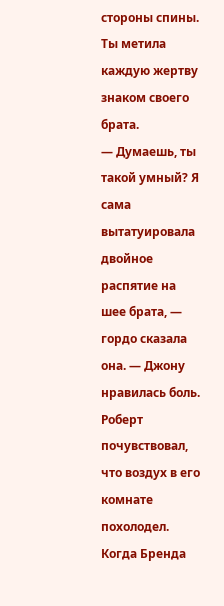стороны спины. Ты метила каждую жертву знаком своего брата.
— Думаешь, ты такой умный? Я сама вытатуировала двойное распятие на шее брата, — гордо сказала она. — Джону нравилась боль.
Роберт почувствовал, что воздух в его комнате похолодел. Когда Бренда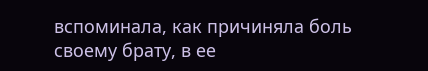вспоминала, как причиняла боль своему брату, в ее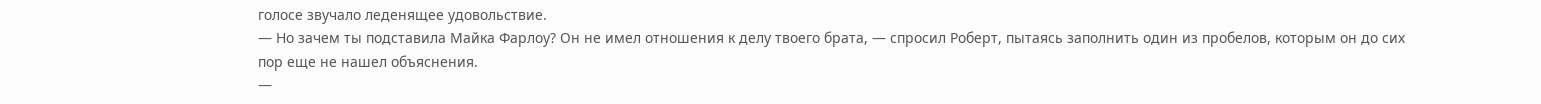голосе звучало леденящее удовольствие.
— Но зачем ты подставила Майка Фарлоу? Он не имел отношения к делу твоего брата, — спросил Роберт, пытаясь заполнить один из пробелов, которым он до сих пор еще не нашел объяснения.
—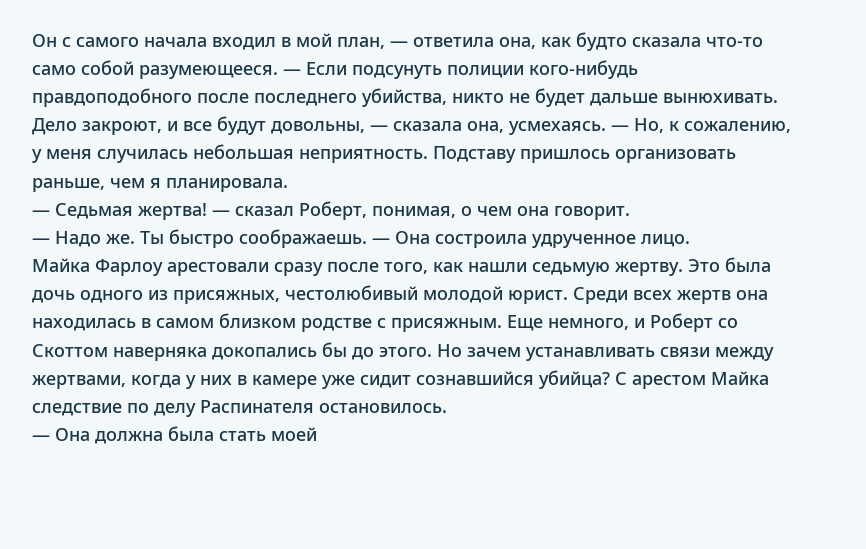Он с самого начала входил в мой план, — ответила она, как будто сказала что-то само собой разумеющееся. — Если подсунуть полиции кого-нибудь правдоподобного после последнего убийства, никто не будет дальше вынюхивать. Дело закроют, и все будут довольны, — сказала она, усмехаясь. — Но, к сожалению, у меня случилась небольшая неприятность. Подставу пришлось организовать раньше, чем я планировала.
— Седьмая жертва! — сказал Роберт, понимая, о чем она говорит.
— Надо же. Ты быстро соображаешь. — Она состроила удрученное лицо.
Майка Фарлоу арестовали сразу после того, как нашли седьмую жертву. Это была дочь одного из присяжных, честолюбивый молодой юрист. Среди всех жертв она находилась в самом близком родстве с присяжным. Еще немного, и Роберт со Скоттом наверняка докопались бы до этого. Но зачем устанавливать связи между жертвами, когда у них в камере уже сидит сознавшийся убийца? С арестом Майка следствие по делу Распинателя остановилось.
— Она должна была стать моей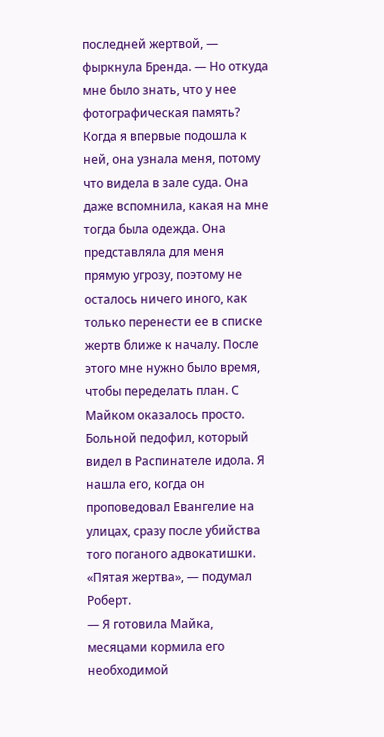последней жертвой, — фыркнула Бренда. — Но откуда мне было знать, что у нее фотографическая память? Когда я впервые подошла к ней, она узнала меня, потому что видела в зале суда. Она даже вспомнила, какая на мне тогда была одежда. Она представляла для меня прямую угрозу, поэтому не осталось ничего иного, как только перенести ее в списке жертв ближе к началу. После этого мне нужно было время, чтобы переделать план. С Майком оказалось просто. Больной педофил, который видел в Распинателе идола. Я нашла его, когда он проповедовал Евангелие на улицах, сразу после убийства того поганого адвокатишки.
«Пятая жертва», — подумал Роберт.
— Я готовила Майка, месяцами кормила его необходимой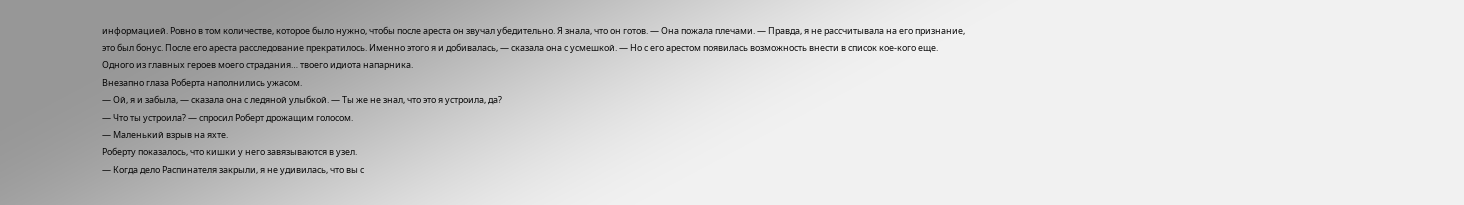информацией. Ровно в том количестве, которое было нужно, чтобы после ареста он звучал убедительно. Я знала, что он готов. — Она пожала плечами. — Правда, я не рассчитывала на его признание, это был бонус. После его ареста расследование прекратилось. Именно этого я и добивалась, — сказала она с усмешкой. — Но с его арестом появилась возможность внести в список кое-кого еще. Одного из главных героев моего страдания… твоего идиота напарника.
Внезапно глаза Роберта наполнились ужасом.
— Ой, я и забыла, — сказала она с ледяной улыбкой. — Ты же не знал, что это я устроила, да?
— Что ты устроила? — спросил Роберт дрожащим голосом.
— Маленький взрыв на яхте.
Роберту показалось, что кишки у него завязываются в узел.
— Когда дело Распинателя закрыли, я не удивилась, что вы с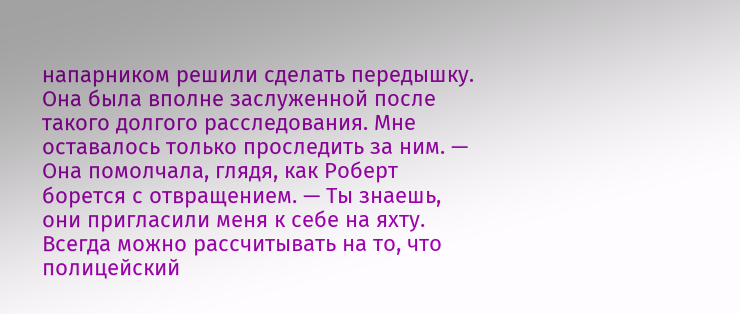напарником решили сделать передышку. Она была вполне заслуженной после такого долгого расследования. Мне оставалось только проследить за ним. — Она помолчала, глядя, как Роберт борется с отвращением. — Ты знаешь, они пригласили меня к себе на яхту. Всегда можно рассчитывать на то, что полицейский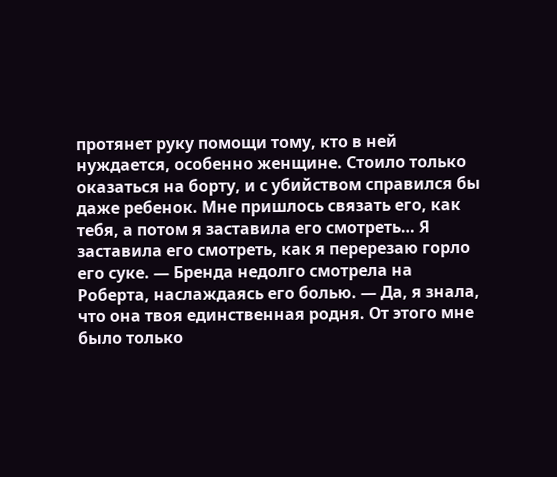протянет руку помощи тому, кто в ней нуждается, особенно женщине. Стоило только оказаться на борту, и с убийством справился бы даже ребенок. Мне пришлось связать его, как тебя, а потом я заставила его смотреть… Я заставила его смотреть, как я перерезаю горло его суке. — Бренда недолго смотрела на Роберта, наслаждаясь его болью. — Да, я знала, что она твоя единственная родня. От этого мне было только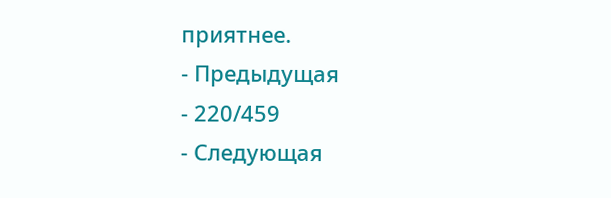приятнее.
- Предыдущая
- 220/459
- Следующая